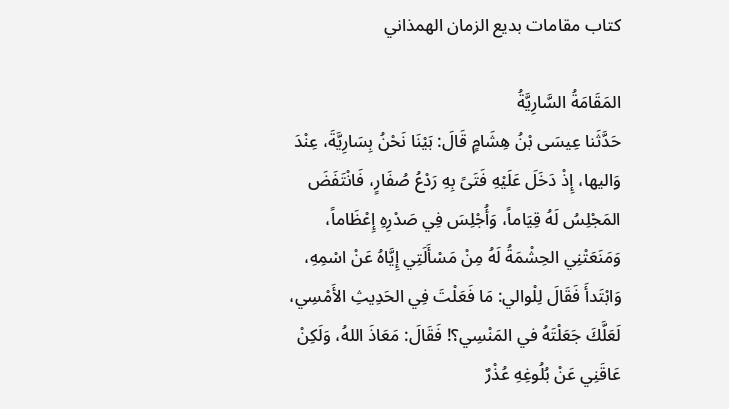كتاب مقامات بديع الزمان الهمذاني

المَقَامَةُ السَّارِيَّةُ
حَدَّثَنا عِيسَى بْنُ هِشَامٍ قَالَ: بَيْنَا نَحْنُ بِسَارِيَّةَ، عِنْدَ وَاليها، إِذْ دَخَلَ عَلَيْهِ فَتَىً بِهِ رَدْعُ صُفَارٍ، فَانْتَفَضَ المَجْلِسُ لَهُ قِيَاماً، وَأُجْلِسَ فِي صَدْرِهِ إِعْظَاماً، وَمَنَعَتْنِي الحِشْمَةُ لَهُ مِنْ مَسْأَلَتِي إِيَّاهُ عَنْ اسْمِهِ، وَابْتَدأَ فَقَالَ لِلْوالي: مَا فَعَلْتَ فِي الحَدِيثِ الأَمْسِي، لَعَلَّكَ جَعَلْتَهُ في المَنْسِي؟! فَقَالَ: مَعَاذَ اللهُ، وَلَكِنْ عَاقَنِي عَنْ بُلُوغِهِ عُذْرٌ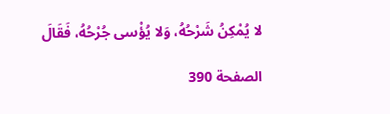لا يُمْكِنُ شَرْحُهُ، وَلا يُؤْسى جُرْحُهُ، فَقَالَ

الصفحة 390